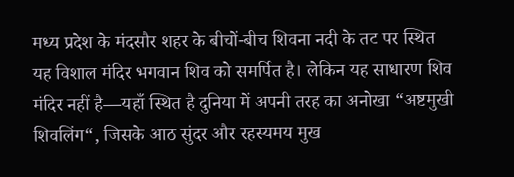मध्य प्रदेश के मंदसौर शहर के बीचों-बीच शिवना नदी के तट पर स्थित यह विशाल मंदिर भगवान शिव को समर्पित है। लेकिन यह साधारण शिव मंदिर नहीं है—यहाँ स्थित है दुनिया में अपनी तरह का अनोखा “अष्टमुखी शिवलिंग“, जिसके आठ सुंदर और रहस्यमय मुख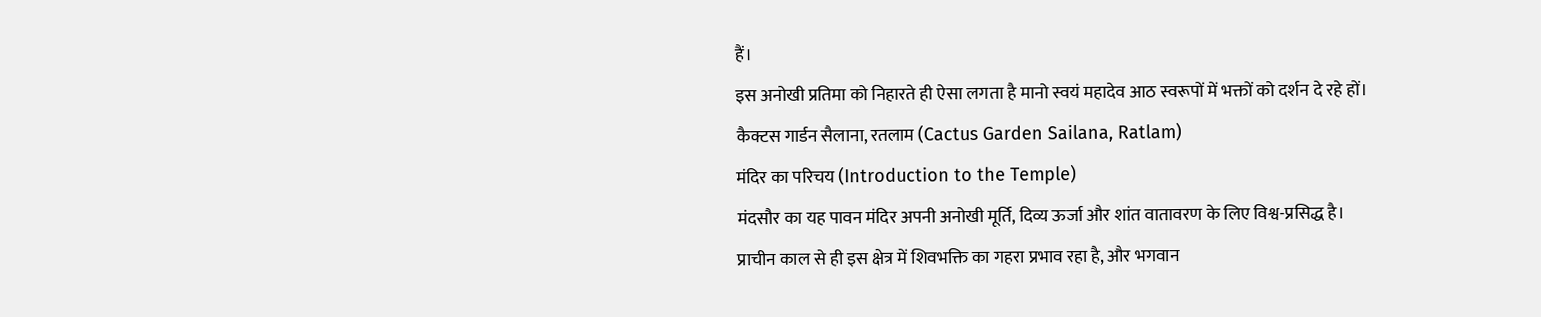हैं।
इस अनोखी प्रतिमा को निहारते ही ऐसा लगता है मानो स्वयं महादेव आठ स्वरूपों में भक्तों को दर्शन दे रहे हों।
कैक्टस गार्डन सैलाना, रतलाम (Cactus Garden Sailana, Ratlam)
मंदिर का परिचय (Introduction to the Temple)
मंदसौर का यह पावन मंदिर अपनी अनोखी मूर्ति, दिव्य ऊर्जा और शांत वातावरण के लिए विश्व-प्रसिद्ध है।
प्राचीन काल से ही इस क्षेत्र में शिवभक्ति का गहरा प्रभाव रहा है, और भगवान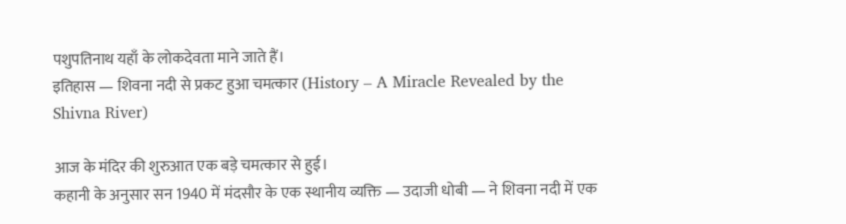पशुपतिनाथ यहाँ के लोकदेवता माने जाते हैं।
इतिहास — शिवना नदी से प्रकट हुआ चमत्कार (History – A Miracle Revealed by the Shivna River)

आज के मंदिर की शुरुआत एक बड़े चमत्कार से हुई।
कहानी के अनुसार सन 1940 में मंदसौर के एक स्थानीय व्यक्ति — उदाजी धोबी — ने शिवना नदी में एक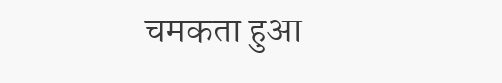चमकता हुआ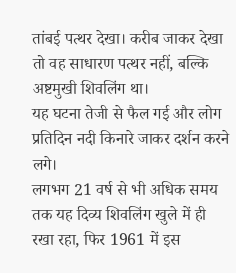तांबई पत्थर देखा। करीब जाकर देखा तो वह साधारण पत्थर नहीं, बल्कि अष्टमुखी शिवलिंग था।
यह घटना तेजी से फैल गई और लोग प्रतिदिन नदी किनारे जाकर दर्शन करने लगे।
लगभग 21 वर्ष से भी अधिक समय तक यह दिव्य शिवलिंग खुले में ही रखा रहा, फिर 1961 में इस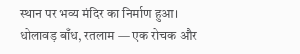स्थान पर भव्य मंदिर का निर्माण हुआ।
धोलावड़ बाँध, रतलाम — एक रोचक और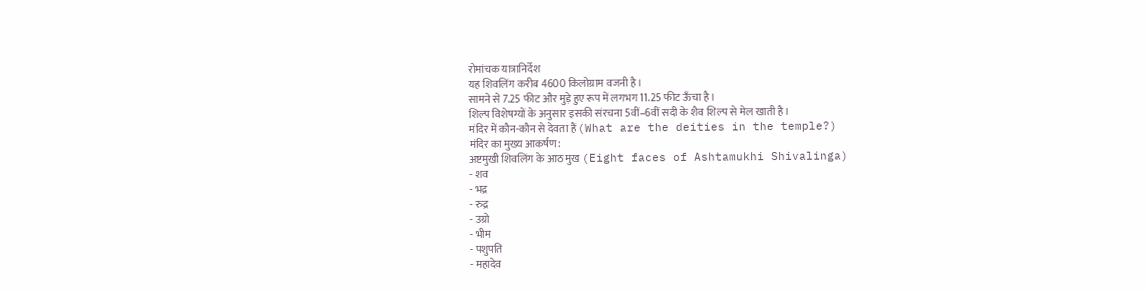रोमांचक यात्रानिर्देश
यह शिवलिंग करीब 4600 किलोग्राम वजनी है।
सामने से 7.25 फीट और मुड़े हुए रूप में लगभग 11.25 फीट ऊँचा है।
शिल्प विशेषग्यों के अनुसार इसकी संरचना 5वीं–6वीं सदी के शैव शिल्प से मेल खाती है।
मंदिर में कौन-कौन से देवता हैं (What are the deities in the temple?)
मंदिर का मुख्य आकर्षण:
अष्टमुखी शिवलिंग के आठ मुख (Eight faces of Ashtamukhi Shivalinga)
- शव
- भद्र
- रुद्र
- उग्रो
- भीम
- पशुपति
- महादेव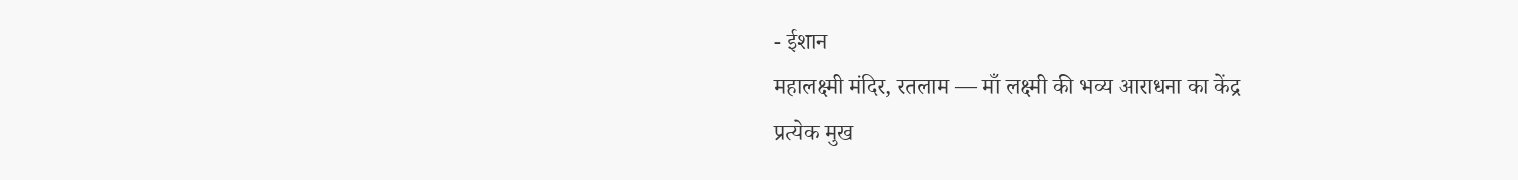- ईशान
महालक्ष्मी मंदिर, रतलाम — माँ लक्ष्मी की भव्य आराधना का केंद्र
प्रत्येक मुख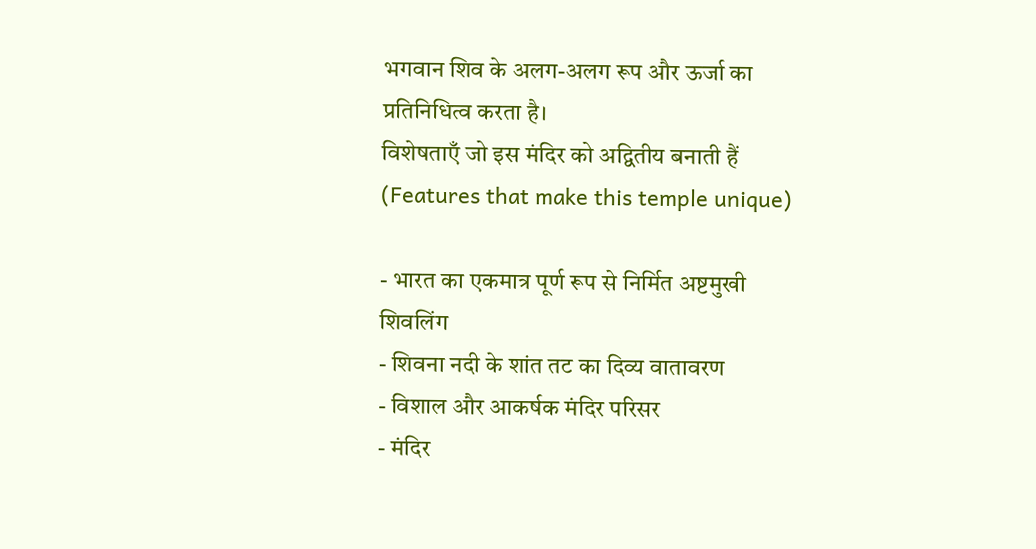भगवान शिव के अलग-अलग रूप और ऊर्जा का प्रतिनिधित्व करता है।
विशेषताएँ जो इस मंदिर को अद्वितीय बनाती हैं (Features that make this temple unique)

- भारत का एकमात्र पूर्ण रूप से निर्मित अष्टमुखी शिवलिंग
- शिवना नदी के शांत तट का दिव्य वातावरण
- विशाल और आकर्षक मंदिर परिसर
- मंदिर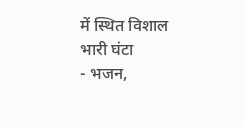में स्थित विशाल भारी घंटा
- भजन,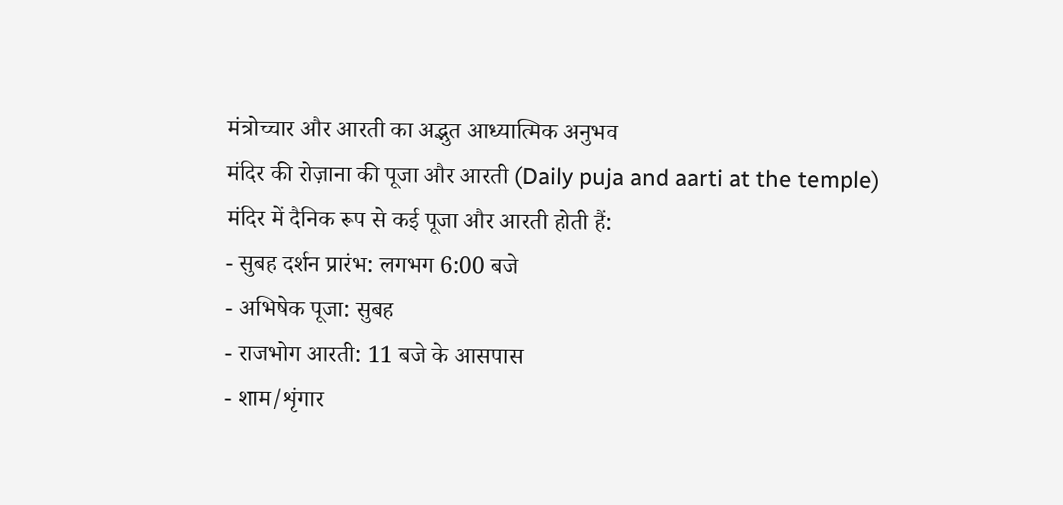मंत्रोच्चार और आरती का अद्भुत आध्यात्मिक अनुभव
मंदिर की रोज़ाना की पूजा और आरती (Daily puja and aarti at the temple)
मंदिर में दैनिक रूप से कई पूजा और आरती होती हैं:
- सुबह दर्शन प्रारंभ: लगभग 6:00 बजे
- अभिषेक पूजा: सुबह
- राजभोग आरती: 11 बजे के आसपास
- शाम/शृंगार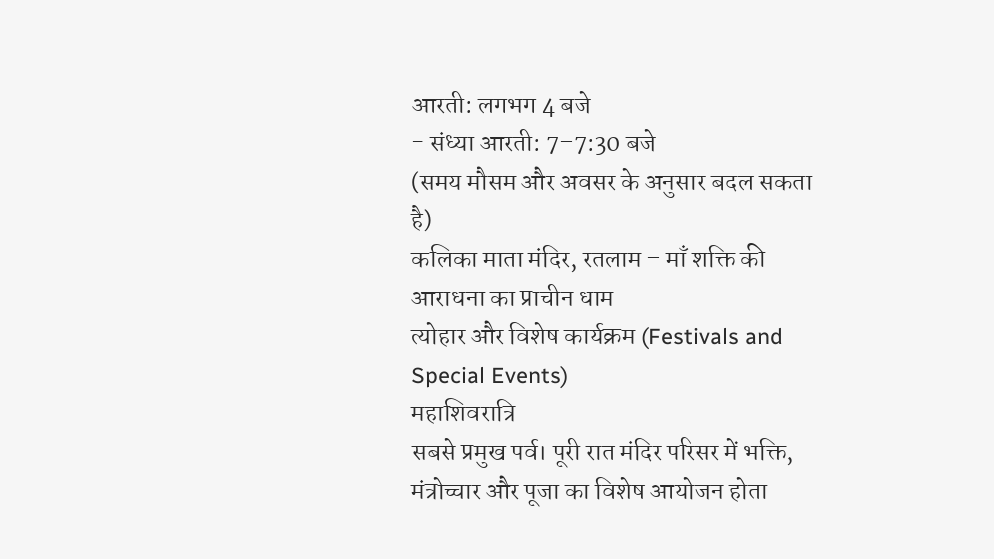आरती: लगभग 4 बजे
- संध्या आरती: 7–7:30 बजे
(समय मौसम और अवसर के अनुसार बदल सकता है)
कलिका माता मंदिर, रतलाम – माँ शक्ति की आराधना का प्राचीन धाम
त्योहार और विशेष कार्यक्रम (Festivals and Special Events)
महाशिवरात्रि
सबसे प्रमुख पर्व। पूरी रात मंदिर परिसर में भक्ति, मंत्रोच्चार और पूजा का विशेष आयोजन होता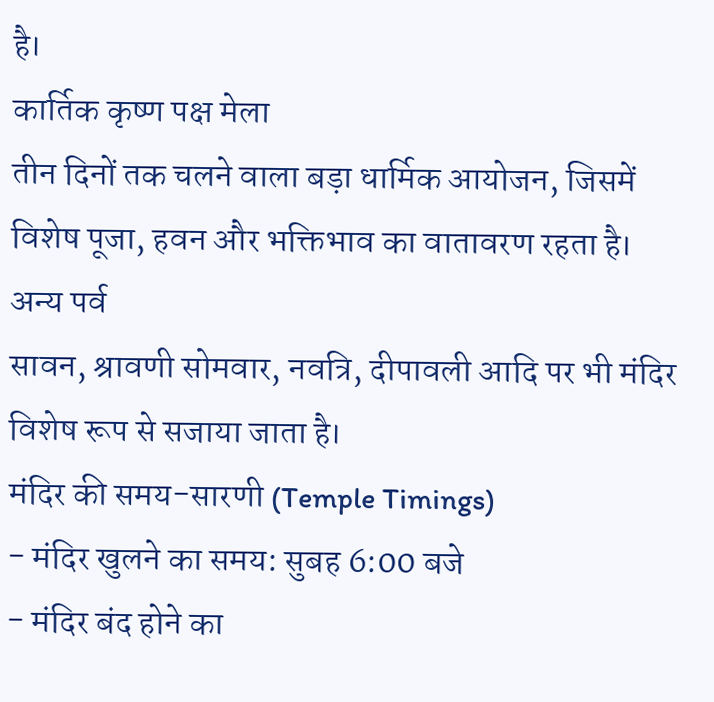है।
कार्तिक कृष्ण पक्ष मेला
तीन दिनों तक चलने वाला बड़ा धार्मिक आयोजन, जिसमें विशेष पूजा, हवन और भक्तिभाव का वातावरण रहता है।
अन्य पर्व
सावन, श्रावणी सोमवार, नवत्रि, दीपावली आदि पर भी मंदिर विशेष रूप से सजाया जाता है।
मंदिर की समय-सारणी (Temple Timings)
- मंदिर खुलने का समय: सुबह 6:00 बजे
- मंदिर बंद होने का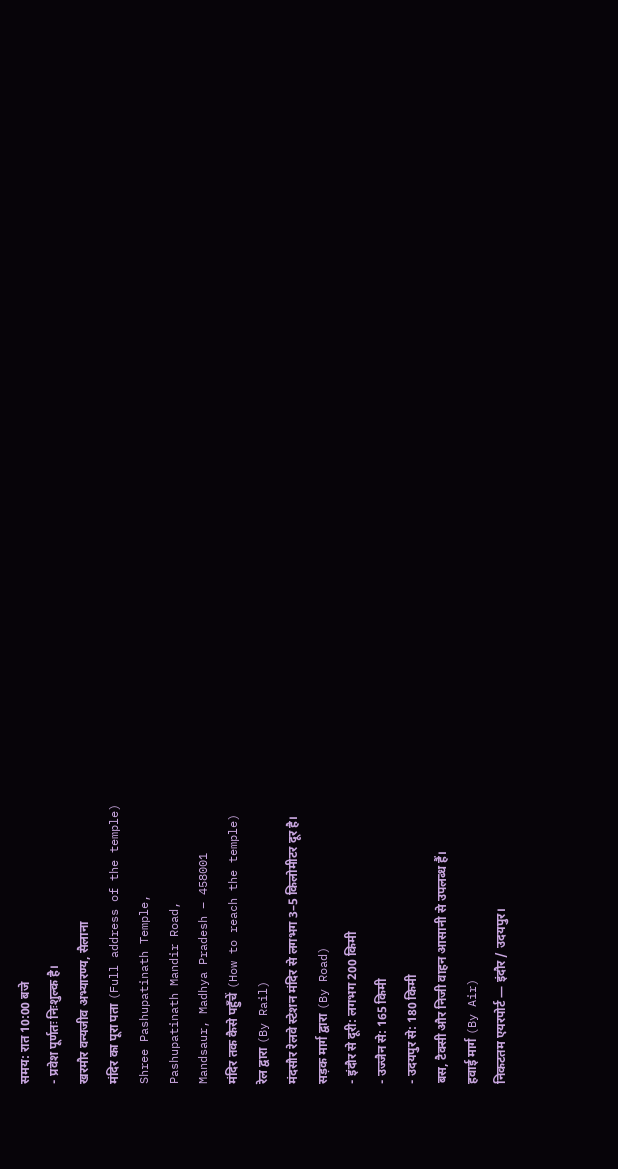समय: रात 10:00 बजे
- प्रवेश पूर्णतः निःशुल्क है।
खरमौर वन्यजीव अभ्यारण्य, सैलाना
मंदिर का पूरा पता (Full address of the temple)
Shree Pashupatinath Temple,
Pashupatinath Mandir Road,
Mandsaur, Madhya Pradesh – 458001
मंदिर तक कैसे पहुँचें (How to reach the temple)
रेल द्वारा (By Rail)
मंदसौर रेलवे स्टेशन मंदिर से लगभग 3–5 किलोमीटर दूर है।
सड़क मार्ग द्वारा (By Road)
- इंदौर से दूरी: लगभग 200 किमी
- उज्जैन से: 165 किमी
- उदयपुर से: 180 किमी
बस, टैक्सी और निजी वाहन आसानी से उपलब्ध हैं।
हवाई मार्ग (By Air)
निकटतम एयरपोर्ट — इंदौर / उदयपुर।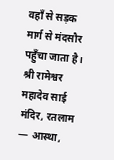वहाँ से सड़क मार्ग से मंदसौर पहुँचा जाता है।
श्री रामेश्वर महादेव साई मंदिर, रतलाम — आस्था,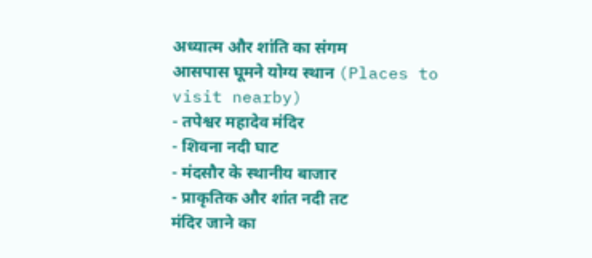अध्यात्म और शांति का संगम
आसपास घूमने योग्य स्थान (Places to visit nearby)
- तपेश्वर महादेव मंदिर
- शिवना नदी घाट
- मंदसौर के स्थानीय बाजार
- प्राकृतिक और शांत नदी तट
मंदिर जाने का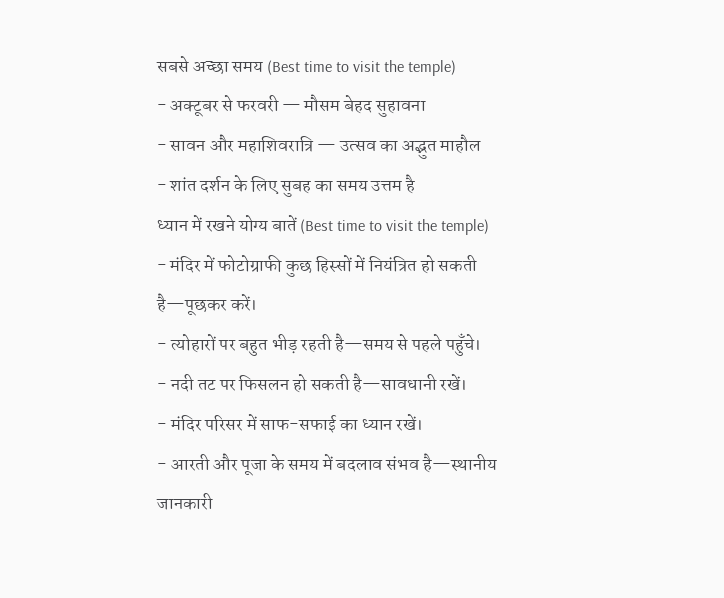सबसे अच्छा समय (Best time to visit the temple)
- अक्टूबर से फरवरी — मौसम बेहद सुहावना
- सावन और महाशिवरात्रि — उत्सव का अद्भुत माहौल
- शांत दर्शन के लिए सुबह का समय उत्तम है
ध्यान में रखने योग्य बातें (Best time to visit the temple)
- मंदिर में फोटोग्राफी कुछ हिस्सों में नियंत्रित हो सकती है—पूछकर करें।
- त्योहारों पर बहुत भीड़ रहती है—समय से पहले पहुँचे।
- नदी तट पर फिसलन हो सकती है—सावधानी रखें।
- मंदिर परिसर में साफ-सफाई का ध्यान रखें।
- आरती और पूजा के समय में बदलाव संभव है—स्थानीय जानकारी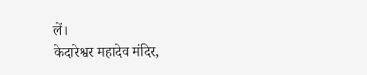लें।
केदारेश्वर महादेव मंदिर,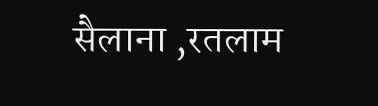सैलाना ,रतलाम